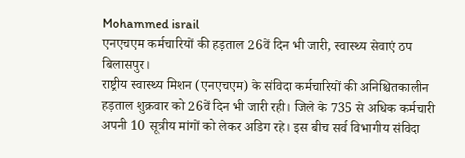Mohammed israil
एनएचएम कर्मचारियों की हड़ताल 26वें दिन भी जारी, स्वास्थ्य सेवाएं ठप
बिलासपुर।
राष्ट्रीय स्वास्थ्य मिशन (एनएचएम) के संविदा कर्मचारियों की अनिश्चितकालीन हड़ताल शुक्रवार को 26वें दिन भी जारी रही। जिले के 735 से अधिक कर्मचारी अपनी 10 सूत्रीय मांगों को लेकर अडिग रहे। इस बीच सर्व विभागीय संविदा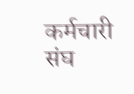कर्मचारी संघ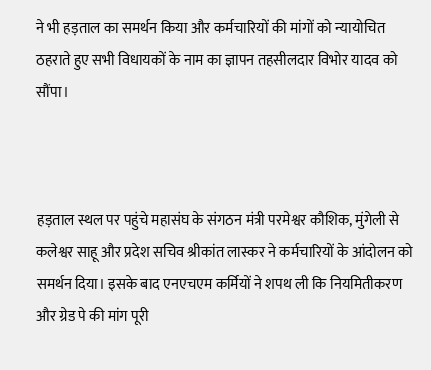ने भी हड़ताल का समर्थन किया और कर्मचारियों की मांगों को न्यायोचित ठहराते हुए सभी विधायकों के नाम का ज्ञापन तहसीलदार विभोर यादव को सौंपा।



हड़ताल स्थल पर पहुंचे महासंघ के संगठन मंत्री परमेश्वर कौशिक, मुंगेली से कलेश्वर साहू और प्रदेश सचिव श्रीकांत लास्कर ने कर्मचारियों के आंदोलन को समर्थन दिया। इसके बाद एनएचएम कर्मियों ने शपथ ली कि नियमितीकरण और ग्रेड पे की मांग पूरी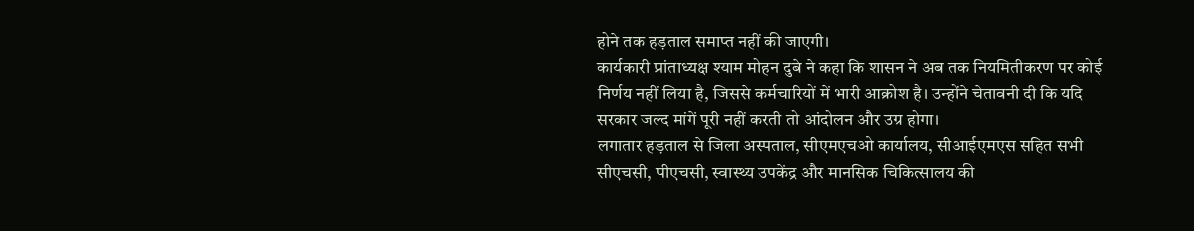होने तक हड़ताल समाप्त नहीं की जाएगी।
कार्यकारी प्रांताध्यक्ष श्याम मोहन दुबे ने कहा कि शासन ने अब तक नियमितीकरण पर कोई निर्णय नहीं लिया है, जिससे कर्मचारियों में भारी आक्रोश है। उन्होंने चेतावनी दी कि यदि सरकार जल्द मांगें पूरी नहीं करती तो आंदोलन और उग्र होगा।
लगातार हड़ताल से जिला अस्पताल, सीएमएचओ कार्यालय, सीआईएमएस सहित सभी सीएचसी, पीएचसी, स्वास्थ्य उपकेंद्र और मानसिक चिकित्सालय की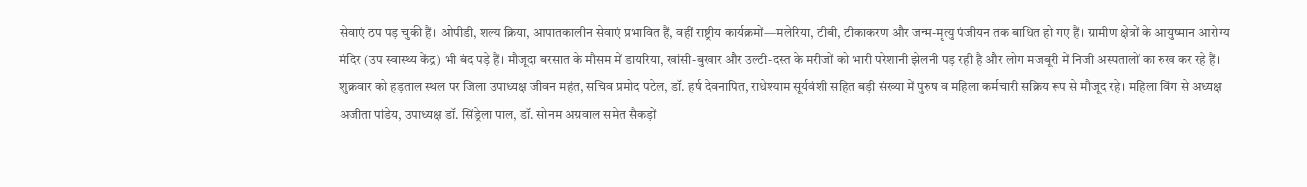सेवाएं ठप पड़ चुकी हैं। ओपीडी, शल्य क्रिया, आपातकालीन सेवाएं प्रभावित हैं, वहीं राष्ट्रीय कार्यक्रमों—मलेरिया, टीबी, टीकाकरण और जन्म-मृत्यु पंजीयन तक बाधित हो गए हैं। ग्रामीण क्षेत्रों के आयुष्मान आरोग्य मंदिर (उप स्वास्थ्य केंद्र) भी बंद पड़े हैं। मौजूदा बरसात के मौसम में डायरिया, खांसी-बुखार और उल्टी-दस्त के मरीजों को भारी परेशानी झेलनी पड़ रही है और लोग मजबूरी में निजी अस्पतालों का रुख कर रहे हैं।
शुक्रवार को हड़ताल स्थल पर जिला उपाध्यक्ष जीवन महंत, सचिव प्रमोद पटेल, डॉ. हर्ष देवनापित, राधेश्याम सूर्यवंशी सहित बड़ी संख्या में पुरुष व महिला कर्मचारी सक्रिय रूप से मौजूद रहे। महिला विंग से अध्यक्ष अजीता पांडेय, उपाध्यक्ष डॉ. सिंड्रेला पाल, डॉ. सोनम अग्रवाल समेत सैकड़ों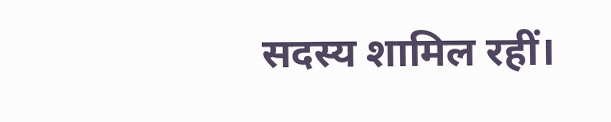सदस्य शामिल रहीं।